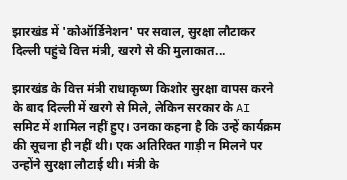झारखंड में 'कोऑर्डिनेशन' पर सवाल, सुरक्षा लौटाकर दिल्ली पहुंचे वित्त मंत्री, खरगे से की मुलाकात...

झारखंड के वित्त मंत्री राधाकृष्ण किशोर सुरक्षा वापस करने के बाद दिल्ली में खरगे से मिले, लेकिन सरकार के AI समिट में शामिल नहीं हुए। उनका कहना है कि उन्हें कार्यक्रम की सूचना ही नहीं थी। एक अतिरिक्त गाड़ी न मिलने पर उन्होंने सुरक्षा लौटाई थी। मंत्री के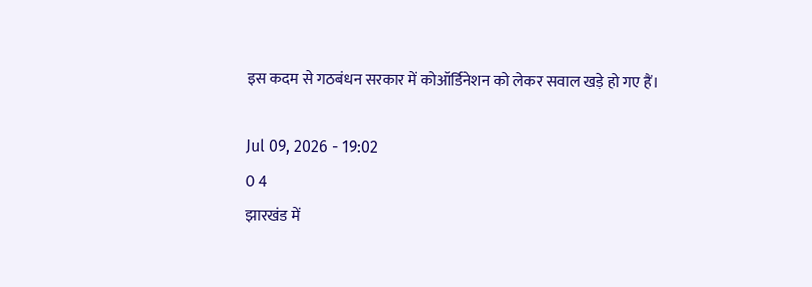इस कदम से गठबंधन सरकार में कोऑर्डिनेशन को लेकर सवाल खड़े हो गए हैं।

Jul 09, 2026 - 19:02
0 4
झारखंड में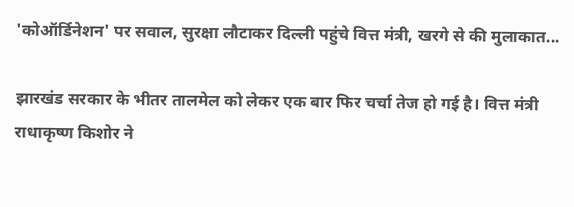'कोऑर्डिनेशन' पर सवाल, सुरक्षा लौटाकर दिल्ली पहुंचे वित्त मंत्री, खरगे से की मुलाकात...

झारखंड सरकार के भीतर तालमेल को लेकर एक बार फिर चर्चा तेज हो गई है। वित्त मंत्री राधाकृष्ण किशोर ने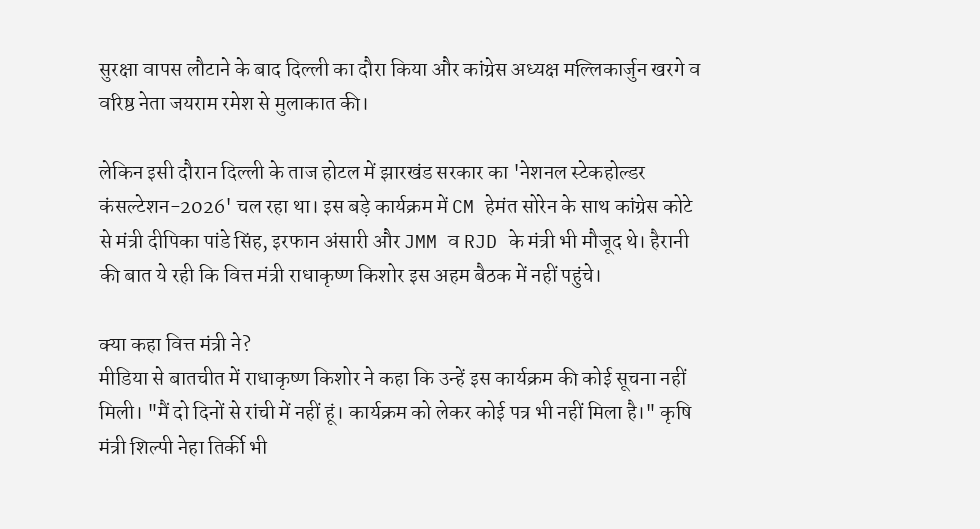सुरक्षा वापस लौटाने के बाद दिल्ली का दौरा किया और कांग्रेस अध्यक्ष मल्लिकार्जुन खरगे व वरिष्ठ नेता जयराम रमेश से मुलाकात की।

लेकिन इसी दौरान दिल्ली के ताज होटल में झारखंड सरकार का 'नेशनल स्टेकहोल्डर कंसल्टेशन-2026' चल रहा था। इस बड़े कार्यक्रम में CM हेमंत सोरेन के साथ कांग्रेस कोटे से मंत्री दीपिका पांडे सिंह, इरफान अंसारी और JMM व RJD के मंत्री भी मौजूद थे। हैरानी की बात ये रही कि वित्त मंत्री राधाकृष्ण किशोर इस अहम बैठक में नहीं पहुंचे।

क्या कहा वित्त मंत्री ने?
मीडिया से बातचीत में राधाकृष्ण किशोर ने कहा कि उन्हें इस कार्यक्रम की कोई सूचना नहीं मिली। "मैं दो दिनों से रांची में नहीं हूं। कार्यक्रम को लेकर कोई पत्र भी नहीं मिला है।" कृषि मंत्री शिल्पी नेहा तिर्की भी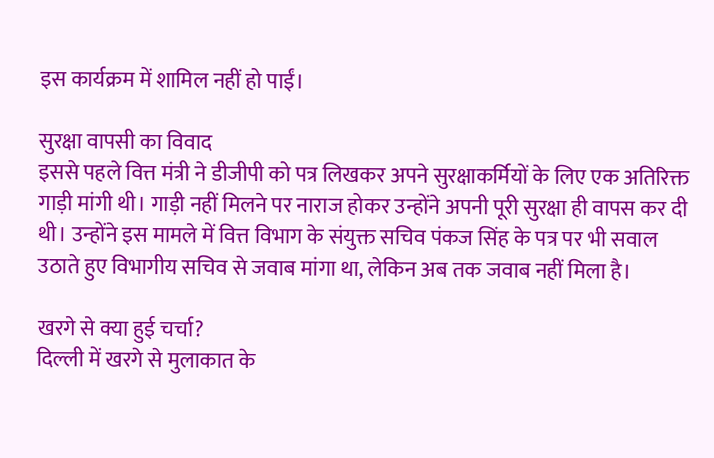इस कार्यक्रम में शामिल नहीं हो पाईं।

सुरक्षा वापसी का विवाद
इससे पहले वित्त मंत्री ने डीजीपी को पत्र लिखकर अपने सुरक्षाकर्मियों के लिए एक अतिरिक्त गाड़ी मांगी थी। गाड़ी नहीं मिलने पर नाराज होकर उन्होंने अपनी पूरी सुरक्षा ही वापस कर दी थी। उन्होंने इस मामले में वित्त विभाग के संयुक्त सचिव पंकज सिंह के पत्र पर भी सवाल उठाते हुए विभागीय सचिव से जवाब मांगा था, लेकिन अब तक जवाब नहीं मिला है।

खरगे से क्या हुई चर्चा?
दिल्ली में खरगे से मुलाकात के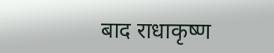बाद राधाकृष्ण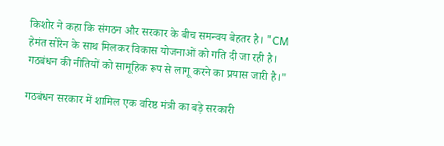किशोर ने कहा कि संगठन और सरकार के बीच समन्वय बेहतर है। "CM हेमंत सोरेन के साथ मिलकर विकास योजनाओं को गति दी जा रही है। गठबंधन की नीतियों को सामूहिक रूप से लागू करने का प्रयास जारी है।"

गठबंधन सरकार में शामिल एक वरिष्ठ मंत्री का बड़े सरकारी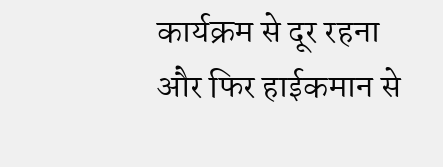कार्यक्रम से दूर रहना और फिर हाईकमान से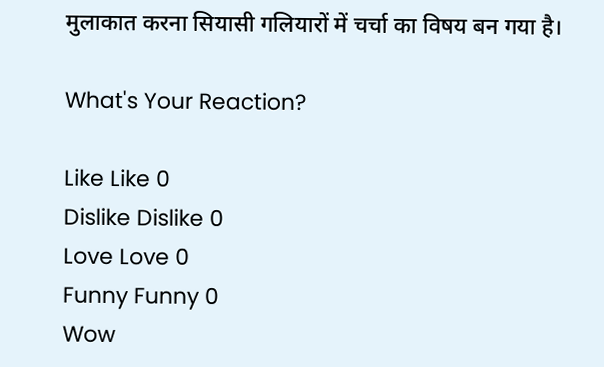मुलाकात करना सियासी गलियारों में चर्चा का विषय बन गया है।

What's Your Reaction?

Like Like 0
Dislike Dislike 0
Love Love 0
Funny Funny 0
Wow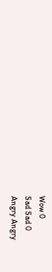Wow 0
Sad Sad 0
Angry Angry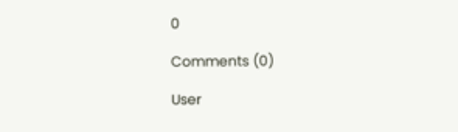0

Comments (0)

User